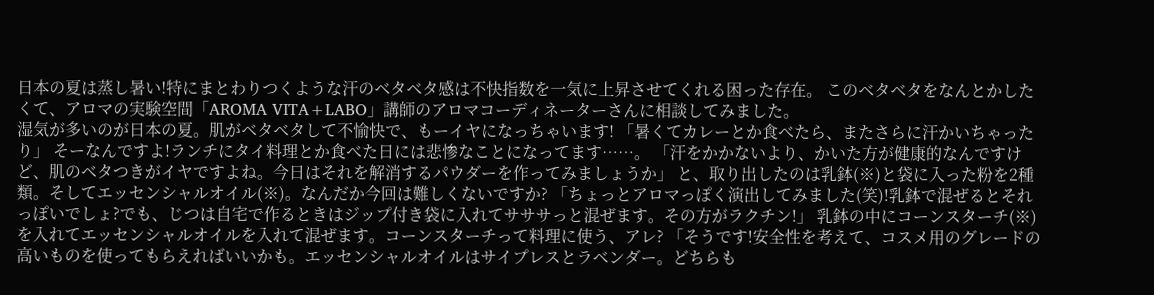日本の夏は蒸し暑い!特にまとわりつくような汗のベタベタ感は不快指数を一気に上昇させてくれる困った存在。 このベタベタをなんとかしたくて、アロマの実験空間「AROMA VITA+LABO」講師のアロマコーディネーターさんに相談してみました。
湿気が多いのが日本の夏。肌がベタベタして不愉快で、もーイヤになっちゃいます! 「暑くてカレーとか食べたら、またさらに汗かいちゃったり」 そーなんですよ!ランチにタイ料理とか食べた日には悲惨なことになってます……。 「汗をかかないより、かいた方が健康的なんですけど、肌のベタつきがイヤですよね。今日はそれを解消するパウダーを作ってみましょうか」 と、取り出したのは乳鉢(※)と袋に入った粉を2種類。そしてエッセンシャルオイル(※)。なんだか今回は難しくないですか? 「ちょっとアロマっぽく演出してみました(笑)!乳鉢で混ぜるとそれっぽいでしょ?でも、じつは自宅で作るときはジップ付き袋に入れてサササっと混ぜます。その方がラクチン!」 乳鉢の中にコーンスターチ(※)を入れてエッセンシャルオイルを入れて混ぜます。コーンスターチって料理に使う、アレ? 「そうです!安全性を考えて、コスメ用のグレードの高いものを使ってもらえればいいかも。エッセンシャルオイルはサイプレスとラベンダー。どちらも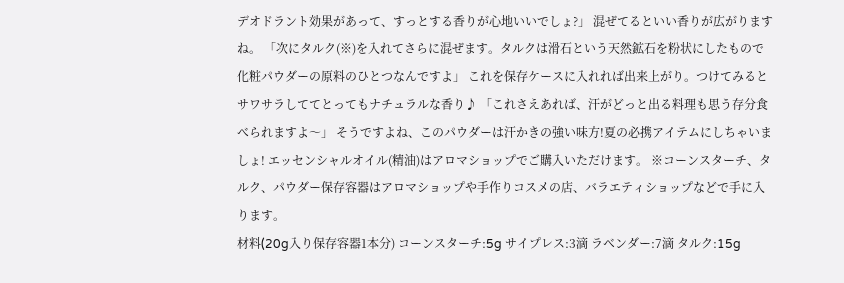デオドラント効果があって、すっとする香りが心地いいでしょ?」 混ぜてるといい香りが広がりますね。 「次にタルク(※)を入れてさらに混ぜます。タルクは滑石という天然鉱石を粉状にしたもので化粧パウダーの原料のひとつなんですよ」 これを保存ケースに入れれば出来上がり。つけてみるとサワサラしててとってもナチュラルな香り♪ 「これさえあれば、汗がどっと出る料理も思う存分食べられますよ〜」 そうですよね、このパウダーは汗かきの強い味方!夏の必携アイテムにしちゃいましょ! エッセンシャルオイル(精油)はアロマショップでご購入いただけます。 ※コーンスターチ、タルク、パウダー保存容器はアロマショップや手作りコスメの店、バラエティショップなどで手に入ります。
材料(20g入り保存容器1本分) コーンスターチ:5g サイプレス:3滴 ラベンダー:7滴 タルク:15g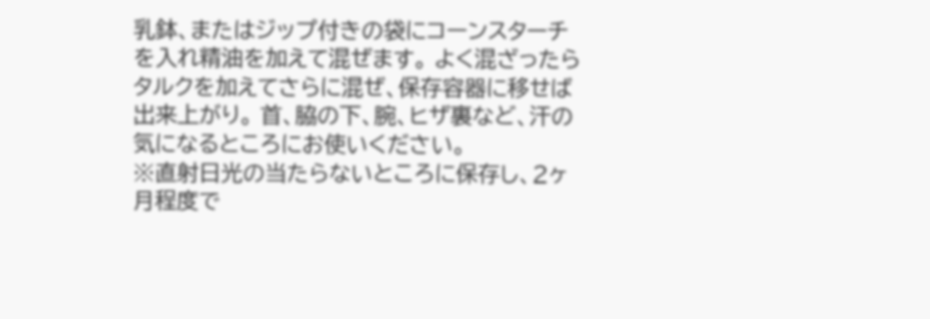乳鉢、またはジップ付きの袋にコーンスターチを入れ精油を加えて混ぜます。 よく混ざったらタルクを加えてさらに混ぜ、保存容器に移せば出来上がり。 首、脇の下、腕、ヒザ裏など、汗の気になるところにお使いください。
※直射日光の当たらないところに保存し、2ヶ月程度で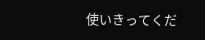使いきってくだ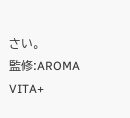さい。
監修:AROMA VITA+